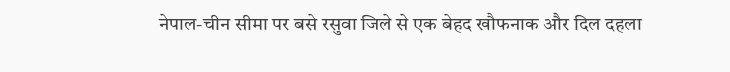नेपाल-चीन सीमा पर बसे रसुवा जिले से एक बेहद खौफनाक और दिल दहला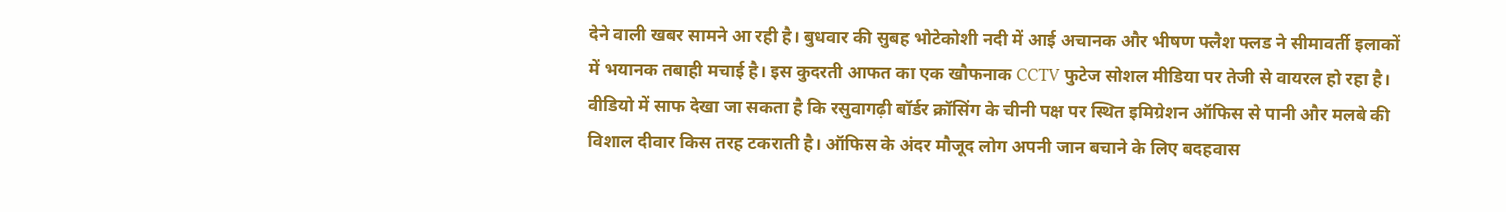देने वाली खबर सामने आ रही है। बुधवार की सुबह भोटेकोशी नदी में आई अचानक और भीषण फ्लैश फ्लड ने सीमावर्ती इलाकों में भयानक तबाही मचाई है। इस कुदरती आफत का एक खौफनाक CCTV फुटेज सोशल मीडिया पर तेजी से वायरल हो रहा है। वीडियो में साफ देखा जा सकता है कि रसुवागढ़ी बॉर्डर क्रॉसिंग के चीनी पक्ष पर स्थित इमिग्रेशन ऑफिस से पानी और मलबे की विशाल दीवार किस तरह टकराती है। ऑफिस के अंदर मौजूद लोग अपनी जान बचाने के लिए बदहवास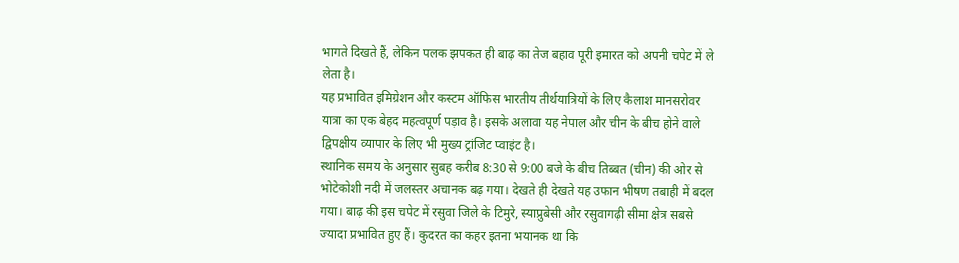भागते दिखते हैं, लेकिन पलक झपकत ही बाढ़ का तेज बहाव पूरी इमारत को अपनी चपेट में ले लेता है।
यह प्रभावित इमिग्रेशन और कस्टम ऑफिस भारतीय तीर्थयात्रियों के लिए कैलाश मानसरोवर यात्रा का एक बेहद महत्वपूर्ण पड़ाव है। इसके अलावा यह नेपाल और चीन के बीच होने वाले द्विपक्षीय व्यापार के लिए भी मुख्य ट्रांजिट प्वाइंट है।
स्थानिक समय के अनुसार सुबह करीब 8:30 से 9:00 बजे के बीच तिब्बत (चीन) की ओर से भोटेकोशी नदी में जलस्तर अचानक बढ़ गया। देखते ही देखते यह उफान भीषण तबाही में बदल गया। बाढ़ की इस चपेट में रसुवा जिले के टिमुरे, स्याप्रुबेसी और रसुवागढ़ी सीमा क्षेत्र सबसे ज्यादा प्रभावित हुए हैं। कुदरत का कहर इतना भयानक था कि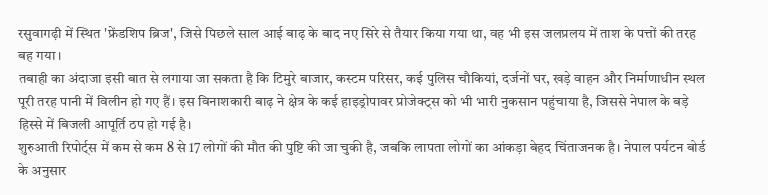रसुवागढ़ी में स्थित 'फ्रेंडशिप ब्रिज', जिसे पिछले साल आई बाढ़ के बाद नए सिरे से तैयार किया गया था, वह भी इस जलप्रलय में ताश के पत्तों की तरह बह गया।
तबाही का अंदाजा इसी बात से लगाया जा सकता है कि टिमुरे बाजार, कस्टम परिसर, कई पुलिस चौकियां, दर्जनों घर, खड़े वाहन और निर्माणाधीन स्थल पूरी तरह पानी में विलीन हो गए हैं। इस विनाशकारी बाढ़ ने क्षेत्र के कई हाइड्रोपावर प्रोजेक्ट्स को भी भारी नुकसान पहुंचाया है, जिससे नेपाल के बड़े हिस्से में बिजली आपूर्ति ठप हो गई है।
शुरुआती रिपोर्ट्स में कम से कम 8 से 17 लोगों की मौत की पुष्टि की जा चुकी है, जबकि लापता लोगों का आंकड़ा बेहद चिंताजनक है। नेपाल पर्यटन बोर्ड के अनुसार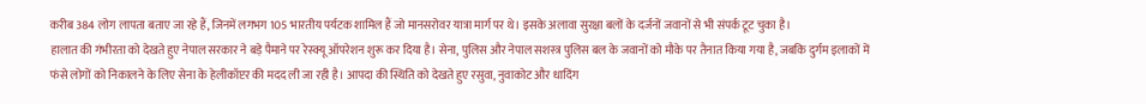करीब 384 लोग लापता बताए जा रहे हैं, जिनमें लगभग 105 भारतीय पर्यटक शामिल हैं जो मानसरोवर यात्रा मार्ग पर थे। इसके अलावा सुरक्षा बलों के दर्जनों जवानों से भी संपर्क टूट चुका है।
हालात की गंभीरता को देखते हुए नेपाल सरकार ने बड़े पैमाने पर रेस्क्यू ऑपरेशन शुरू कर दिया है। सेना, पुलिस और नेपाल सशस्त्र पुलिस बल के जवानों को मौके पर तैनात किया गया है, जबकि दुर्गम इलाकों में फंसे लोगों को निकालने के लिए सेना के हेलीकॉप्टर की मदद ली जा रही है। आपदा की स्थिति को देखते हुए रसुवा, नुवाकोट और धादिंग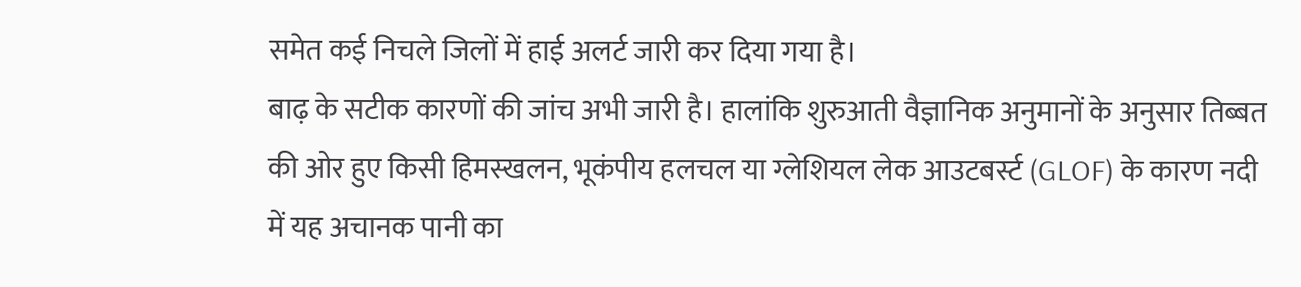समेत कई निचले जिलों में हाई अलर्ट जारी कर दिया गया है।
बाढ़ के सटीक कारणों की जांच अभी जारी है। हालांकि शुरुआती वैज्ञानिक अनुमानों के अनुसार तिब्बत की ओर हुए किसी हिमस्खलन, भूकंपीय हलचल या ग्लेशियल लेक आउटबर्स्ट (GLOF) के कारण नदी में यह अचानक पानी का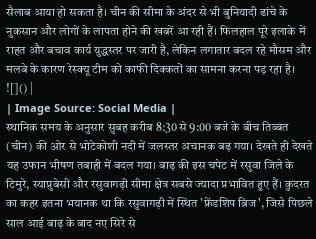सैलाब आया हो सकता है। चीन की सीमा के अंदर से भी बुनियादी ढांचे के नुकसान और लोगों के लापता होने की खबरें आ रही हैं। फिलहाल पूरे इलाके में राहत और बचाव कार्य युद्धस्तर पर जारी है, लेकिन लगातार बदल रहे मौसम और मलबे के कारण रेस्क्यू टीम को काफी दिक्कतों का सामना करना पड़ रहा है।
![]() |
| Image Source: Social Media |
स्थानिक समय के अनुसार सुबह करीब 8:30 से 9:00 बजे के बीच तिब्बत (चीन) की ओर से भोटेकोशी नदी में जलस्तर अचानक बढ़ गया। देखते ही देखते यह उफान भीषण तबाही में बदल गया। बाढ़ की इस चपेट में रसुवा जिले के टिमुरे, स्याप्रुबेसी और रसुवागढ़ी सीमा क्षेत्र सबसे ज्यादा प्रभावित हुए हैं। कुदरत का कहर इतना भयानक था कि रसुवागढ़ी में स्थित 'फ्रेंडशिप ब्रिज', जिसे पिछले साल आई बाढ़ के बाद नए सिरे से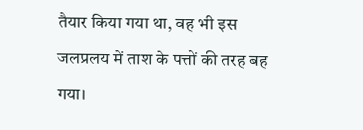तैयार किया गया था, वह भी इस जलप्रलय में ताश के पत्तों की तरह बह गया।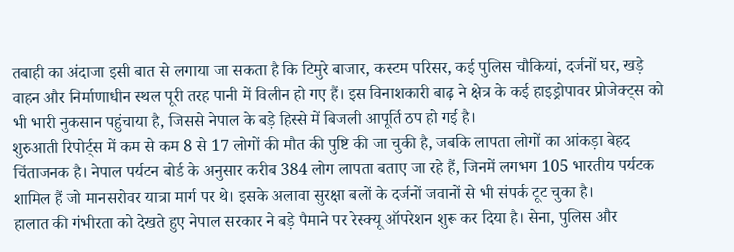तबाही का अंदाजा इसी बात से लगाया जा सकता है कि टिमुरे बाजार, कस्टम परिसर, कई पुलिस चौकियां, दर्जनों घर, खड़े वाहन और निर्माणाधीन स्थल पूरी तरह पानी में विलीन हो गए हैं। इस विनाशकारी बाढ़ ने क्षेत्र के कई हाइड्रोपावर प्रोजेक्ट्स को भी भारी नुकसान पहुंचाया है, जिससे नेपाल के बड़े हिस्से में बिजली आपूर्ति ठप हो गई है।
शुरुआती रिपोर्ट्स में कम से कम 8 से 17 लोगों की मौत की पुष्टि की जा चुकी है, जबकि लापता लोगों का आंकड़ा बेहद चिंताजनक है। नेपाल पर्यटन बोर्ड के अनुसार करीब 384 लोग लापता बताए जा रहे हैं, जिनमें लगभग 105 भारतीय पर्यटक शामिल हैं जो मानसरोवर यात्रा मार्ग पर थे। इसके अलावा सुरक्षा बलों के दर्जनों जवानों से भी संपर्क टूट चुका है।
हालात की गंभीरता को देखते हुए नेपाल सरकार ने बड़े पैमाने पर रेस्क्यू ऑपरेशन शुरू कर दिया है। सेना, पुलिस और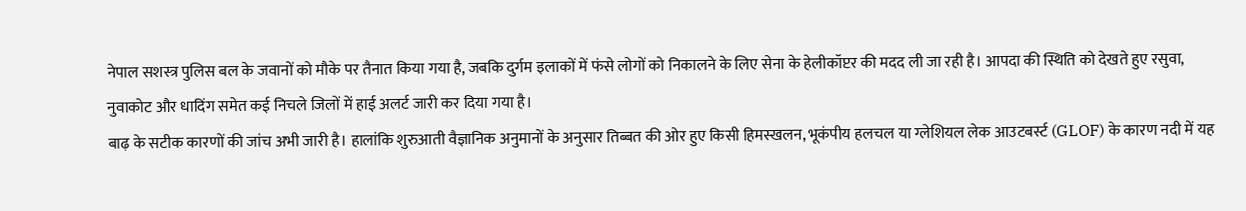नेपाल सशस्त्र पुलिस बल के जवानों को मौके पर तैनात किया गया है, जबकि दुर्गम इलाकों में फंसे लोगों को निकालने के लिए सेना के हेलीकॉप्टर की मदद ली जा रही है। आपदा की स्थिति को देखते हुए रसुवा, नुवाकोट और धादिंग समेत कई निचले जिलों में हाई अलर्ट जारी कर दिया गया है।
बाढ़ के सटीक कारणों की जांच अभी जारी है। हालांकि शुरुआती वैज्ञानिक अनुमानों के अनुसार तिब्बत की ओर हुए किसी हिमस्खलन, भूकंपीय हलचल या ग्लेशियल लेक आउटबर्स्ट (GLOF) के कारण नदी में यह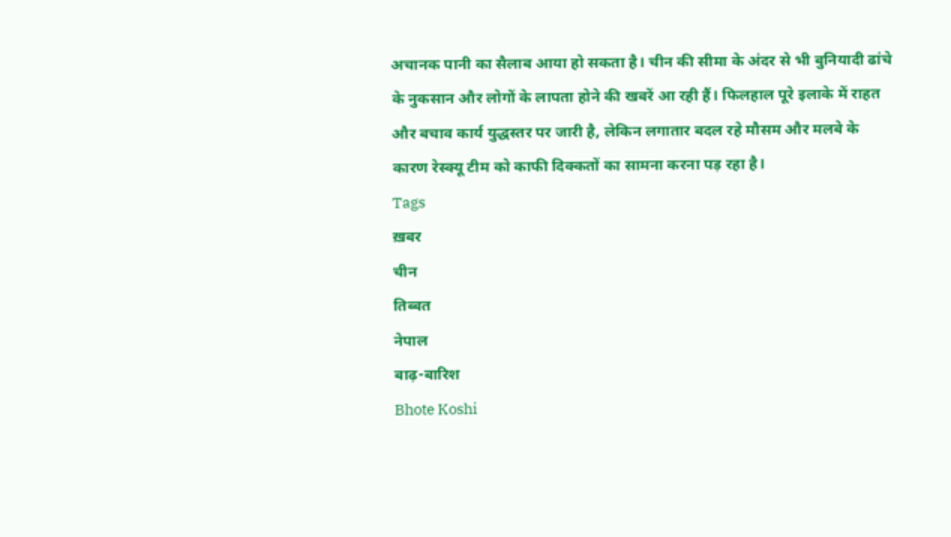अचानक पानी का सैलाब आया हो सकता है। चीन की सीमा के अंदर से भी बुनियादी ढांचे के नुकसान और लोगों के लापता होने की खबरें आ रही हैं। फिलहाल पूरे इलाके में राहत और बचाव कार्य युद्धस्तर पर जारी है, लेकिन लगातार बदल रहे मौसम और मलबे के कारण रेस्क्यू टीम को काफी दिक्कतों का सामना करना पड़ रहा है।
Tags
ख़बर
चीन
तिब्बत
नेपाल
बाढ़-बारिश
Bhote Koshi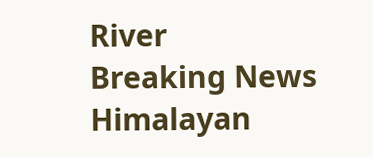River
Breaking News
Himalayan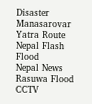Disaster
Manasarovar Yatra Route
Nepal Flash Flood
Nepal News
Rasuwa Flood CCTV